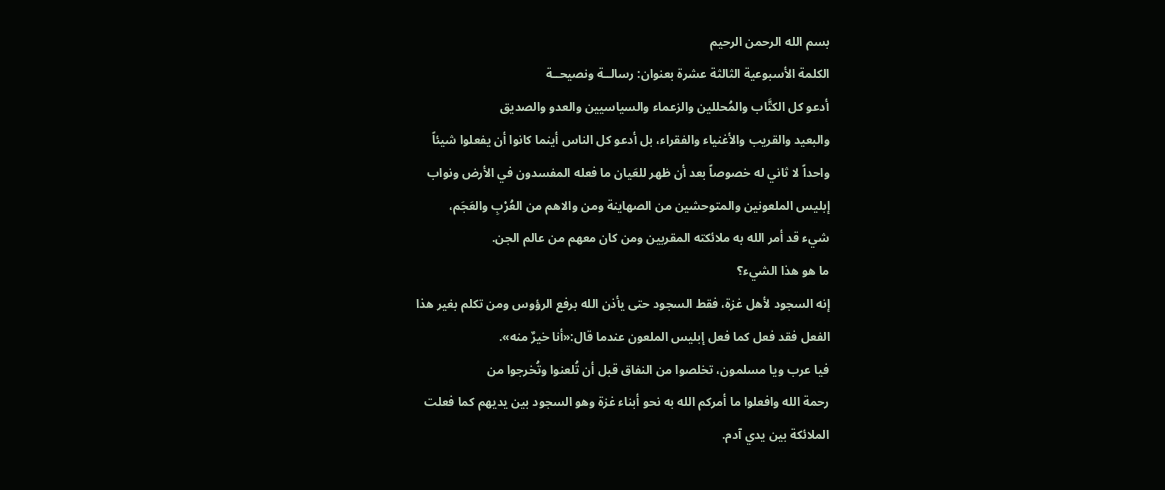بسم الله الرحمن الرحيم
الكلمة الأسبوعية الثالثة عشرة بعنوان: رسالــة ونصيحــة
أدعو كل الكتَّاب والمُحللين والزعماء والسياسيين والعدو والصديق
والبعيد والقريب والأغنياء والفقراء، بل أدعو كل الناس أينما كانوا أن يفعلوا شيئاً
واحداً لا ثاني له خصوصاً بعد أن ظهر للعَيان ما فعله المفسدون في الأرض ونواب
إبليس الملعونين والمتوحشين من الصهاينة ومن والاهم من العُرْبِ والعَجَم،
شيء قد أمر الله به ملائكته المقربين ومن كان معهم من عالم الجن.
ما هو هذا الشيء؟
إنه السجود لأهل غزة، فقط السجود حتى يأذن الله برفع الرؤوس ومن تكلم بغير هذا
الفعل فقد فعل كما فعل إبليس الملعون عندما قال:«أنا خيرٌ منه».
فيا عرب ويا مسلمون، تخلصوا من النفاق قبل أن تُلعنوا وتُخرجوا من
رحمة الله وافعلوا ما أمركم الله به نحو أبناء غزة وهو السجود بين يديهم كما فعلت
الملائكة بين يدي آدم.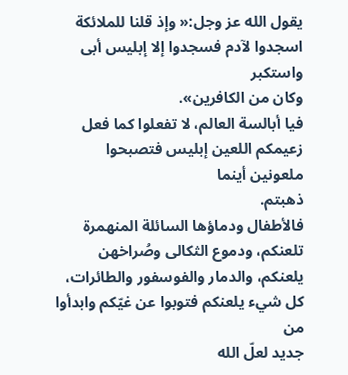يقول الله عز وجل:« وإذ قلنا للملائكة اسجدوا لآدم فسجدوا إلا إبليس أبى واستكبر
وكان من الكافرين».
فيا أبالسة العالم، لا تفعلوا كما فعل زعيمكم اللعين إبليس فتصبحوا ملعونين أينما
ذهبتم.
فالأطفال ودماؤها السائلة المنهمرة تلعنكم، ودموع الثكالى وصُراخهن
يلعنكم، والدمار والفوسفور والطائرات، كل شيء يلعنكم فتوبوا عن غيّكم وابدأوا من
جديد لعلّ الله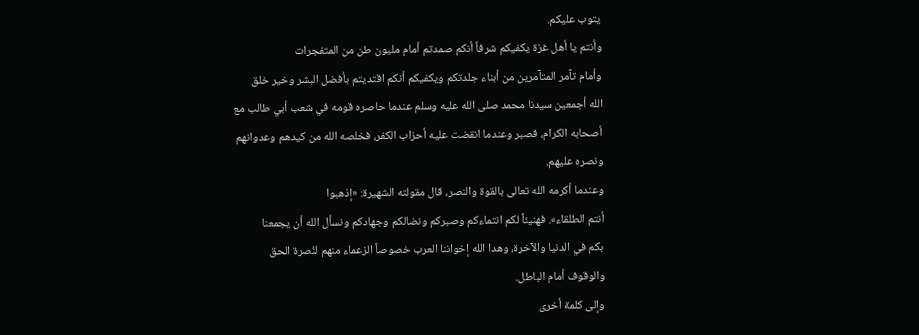يتوب عليكم.
وأنتم يا أهل غزة يكفيكم شرفاً أنكم صمدتم أمام مليون طن من المتفجرات
وأمام تآمر المتآمرين من أبناء جلدتكم ويكفيكم أنكم اقتديتم بأفضل البشر وخير خلق
الله أجمعين سيدنا محمد صلى الله عليه وسلم عندما حاصره قومه في شعب أبي طالب مع
أصحابه الكرام، فصبر وعندما انقضت عليه أحزاب الكفر، فخلصه الله من كيدهم وعدوانهم
ونصره عليهم.
وعندما أكرمه الله تعالى بالقوة والنصر، قال مقولته الشهيرة: «إذهبوا
أنتم الطلقاء». فهنيئاً لكم انتماءكم وصبركم ونضالكم وجهادكم ونسأل الله أن يجمعنا
بكم في الدنيا والآخرة، وهدا الله إخواننا العرب خصوصاً الزعماء منهم لنُصرة الحق
والوقوف أمام الباطل.
وإلى كلمة أخرى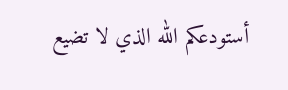أستودعكم الله الذي لا تضيع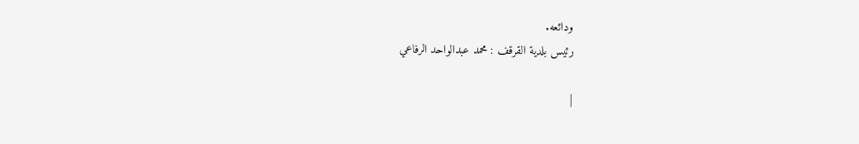ودائعه.
رئيس بلدية القرقف : محمد عبدالواحد الرفاعي

|